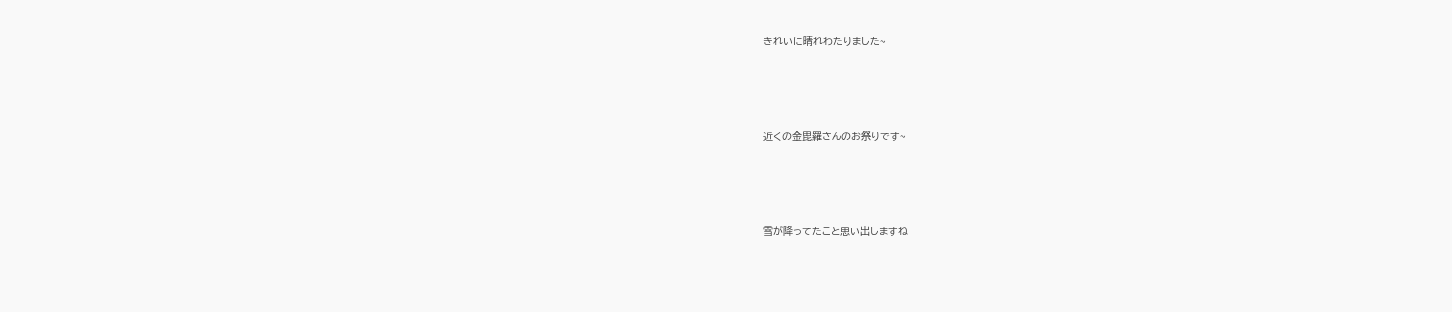きれいに晴れわたりました~




近くの金毘羅さんのお祭りです~




雪が降ってたこと思い出しますね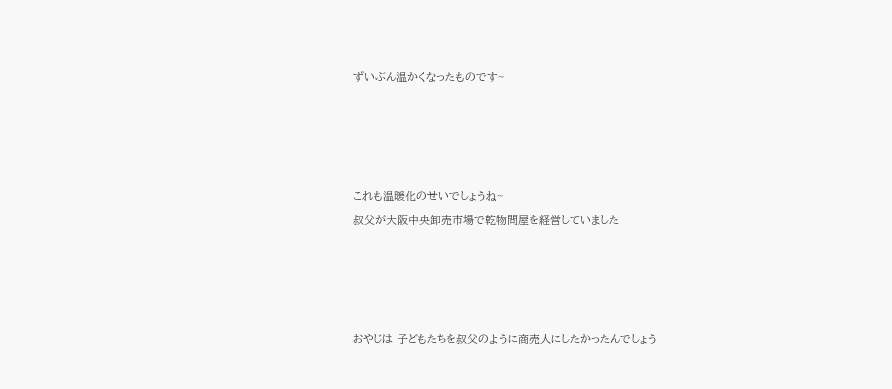ずいぶん温かくなったものです~




これも温暖化のせいでしょうね~
叔父が大阪中央卸売市場で乾物問屋を経営していました




おやじは 子どもたちを叔父のように商売人にしたかったんでしょう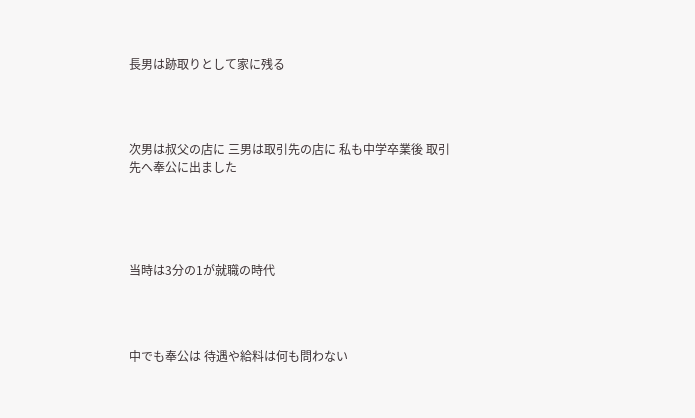長男は跡取りとして家に残る




次男は叔父の店に 三男は取引先の店に 私も中学卒業後 取引先へ奉公に出ました





当時は3分の1が就職の時代




中でも奉公は 待遇や給料は何も問わない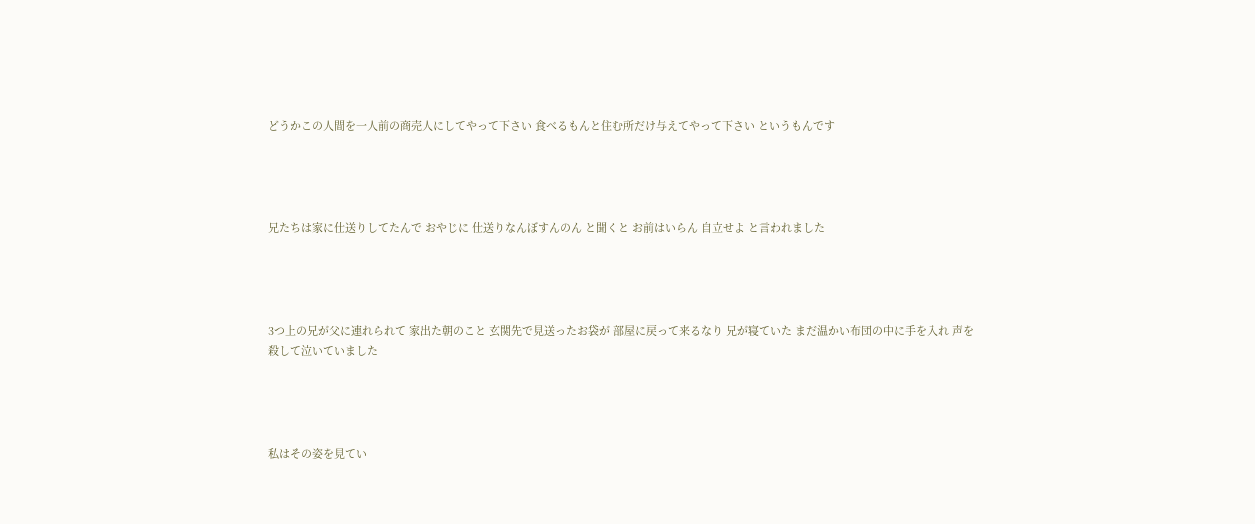どうかこの人間を一人前の商売人にしてやって下さい 食べるもんと住む所だけ与えてやって下さい というもんです




兄たちは家に仕送りしてたんで おやじに 仕送りなんぼすんのん と聞くと お前はいらん 自立せよ と言われました




3つ上の兄が父に連れられて 家出た朝のこと 玄関先で見送ったお袋が 部屋に戻って来るなり 兄が寝ていた まだ温かい布団の中に手を入れ 声を殺して泣いていました




私はその姿を見てい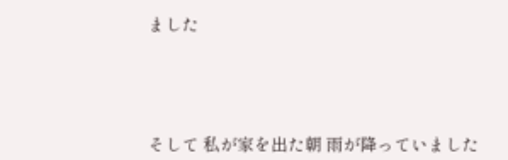ました




そして 私が家を出た朝 雨が降っていました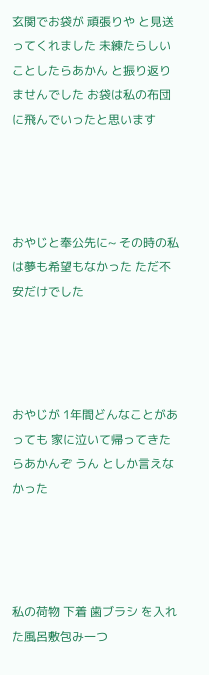玄関でお袋が 頑張りや と見送ってくれました 未練たらしいことしたらあかん と振り返りませんでした お袋は私の布団に飛んでいったと思います




おやじと奉公先に~ その時の私は夢も希望もなかった ただ不安だけでした




おやじが 1年間どんなことがあっても 家に泣いて帰ってきたらあかんぞ うん としか言えなかった




私の荷物 下着 歯ブラシ を入れた風呂敷包み一つ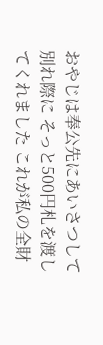おやじは奉公先にあいさつして別れ際に そっと500円札を渡してくれました これが私の全財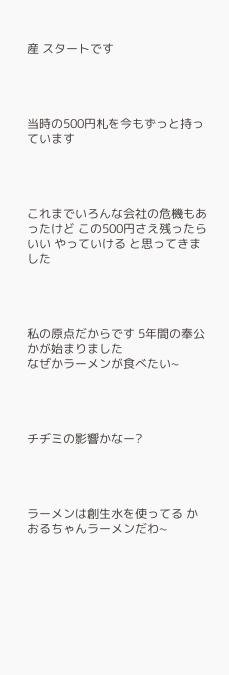産 スタートです




当時の500円札を今もずっと持っています




これまでいろんな会社の危機もあったけど この500円さえ残ったらいい やっていける と思ってきました




私の原点だからです 5年間の奉公かが始まりました
なぜかラーメンが食べたい~




チヂミの影響かなー?




ラーメンは創生水を使ってる かおるちゃんラーメンだわ~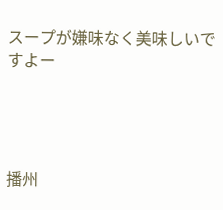スープが嫌味なく美味しいですよー




播州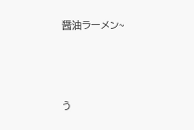醤油ラーメン~




う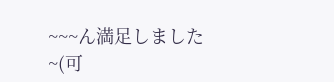~~~ん満足しました~(可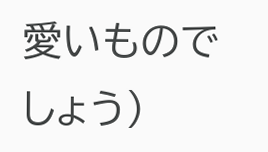愛いものでしょう)